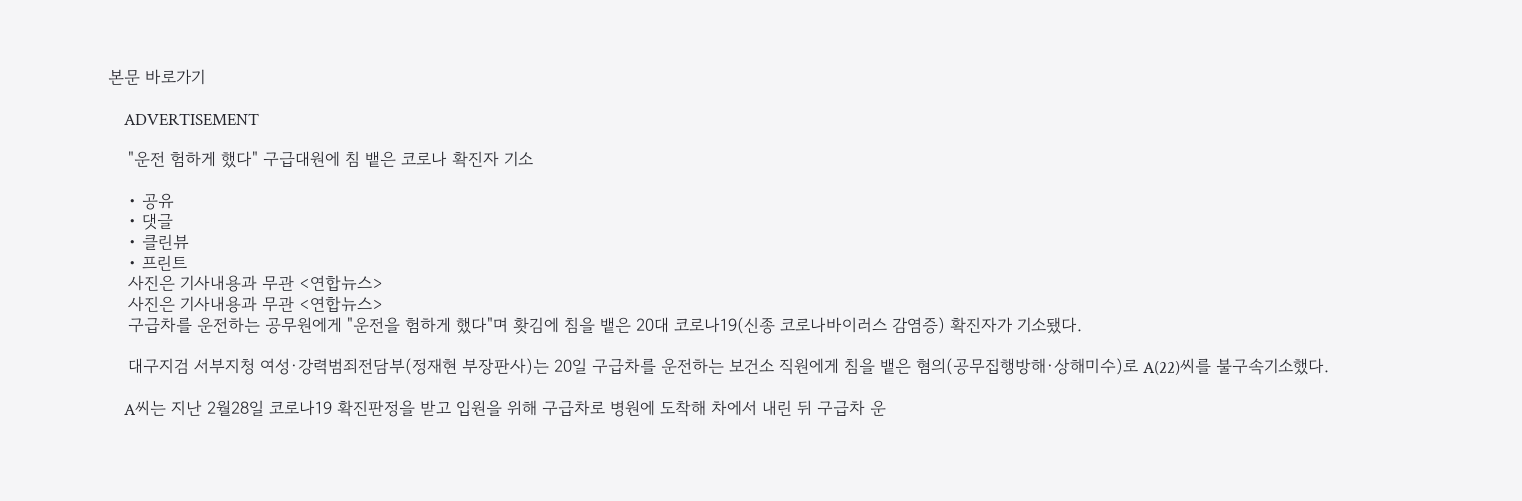본문 바로가기

    ADVERTISEMENT

    "운전 험하게 했다" 구급대원에 침 뱉은 코로나 확진자 기소

    • 공유
    • 댓글
    • 클린뷰
    • 프린트
    사진은 기사내용과 무관 <연합뉴스>
    사진은 기사내용과 무관 <연합뉴스>
    구급차를 운전하는 공무원에게 "운전을 험하게 했다"며 홧김에 침을 뱉은 20대 코로나19(신종 코로나바이러스 감염증) 확진자가 기소됐다.

    대구지검 서부지청 여성·강력범죄전담부(정재현 부장판사)는 20일 구급차를 운전하는 보건소 직원에게 침을 뱉은 혐의(공무집행방해·상해미수)로 A(22)씨를 불구속기소했다.

    A씨는 지난 2월28일 코로나19 확진판정을 받고 입원을 위해 구급차로 병원에 도착해 차에서 내린 뒤 구급차 운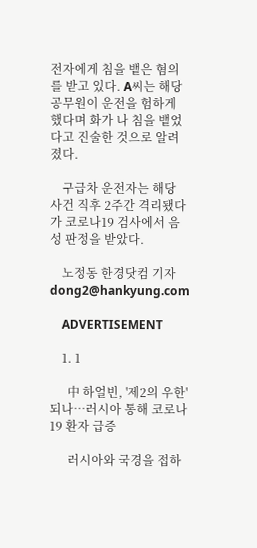전자에게 침을 뱉은 혐의를 받고 있다. A씨는 해당 공무원이 운전을 험하게 했다며 화가 나 침을 뱉었다고 진술한 것으로 알려졌다.

    구급차 운전자는 해당 사건 직후 2주간 격리됐다가 코로나19 검사에서 음성 판정을 받았다.

    노정동 한경닷컴 기자 dong2@hankyung.com

    ADVERTISEMENT

    1. 1

      中 하얼빈, '제2의 우한' 되나…러시아 통해 코로나19 환자 급증

      러시아와 국경을 접하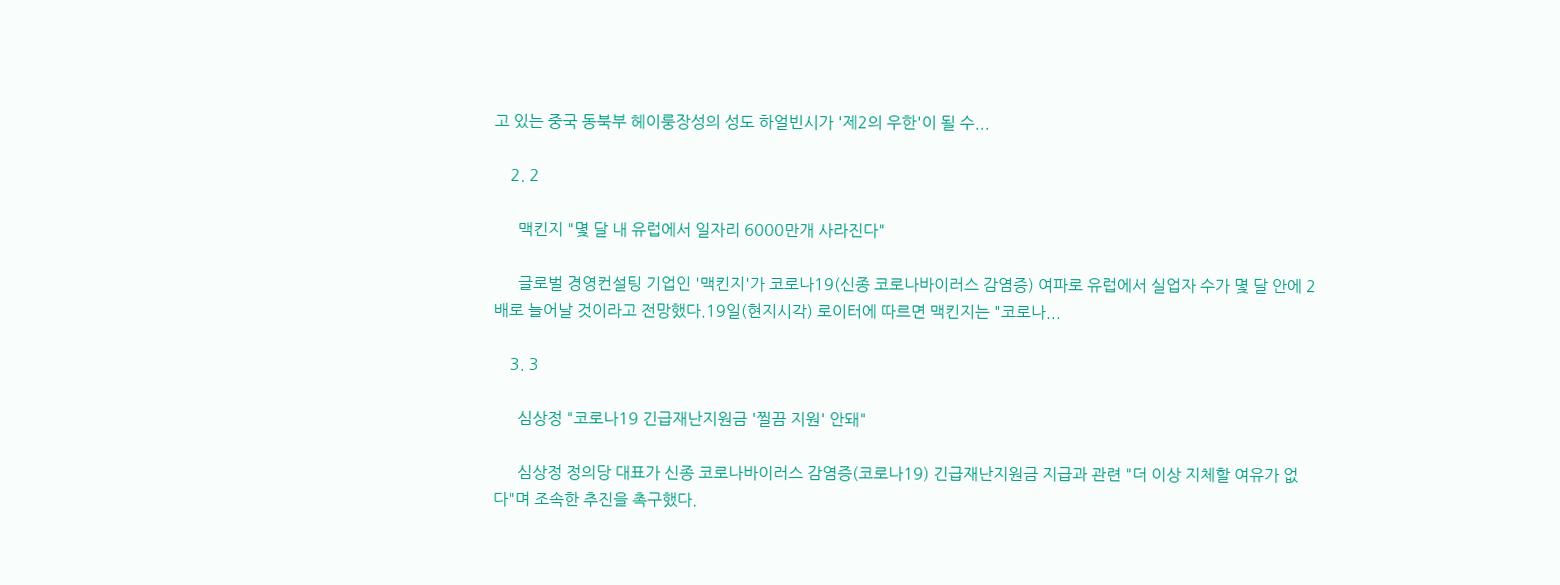고 있는 중국 동북부 헤이룽장성의 성도 하얼빈시가 '제2의 우한'이 될 수...

    2. 2

      맥킨지 "몇 달 내 유럽에서 일자리 6000만개 사라진다"

      글로벌 경영컨설팅 기업인 '맥킨지'가 코로나19(신종 코로나바이러스 감염증) 여파로 유럽에서 실업자 수가 몇 달 안에 2배로 늘어날 것이라고 전망했다.19일(현지시각) 로이터에 따르면 맥킨지는 "코로나...

    3. 3

      심상정 "코로나19 긴급재난지원금 '찔끔 지원' 안돼"

      심상정 정의당 대표가 신종 코로나바이러스 감염증(코로나19) 긴급재난지원금 지급과 관련 "더 이상 지체할 여유가 없다"며 조속한 추진을 촉구했다.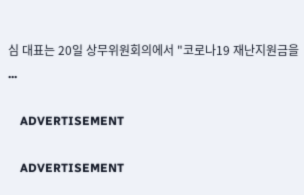심 대표는 20일 상무위원회의에서 "코로나19 재난지원금을 ...

    ADVERTISEMENT

    ADVERTISEMENT